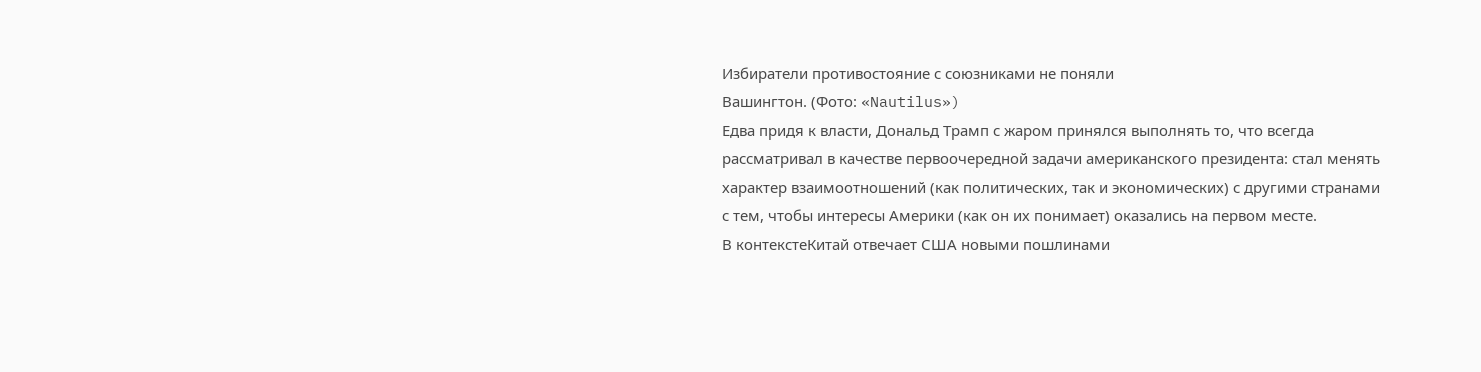Избиратели противостояние с союзниками не поняли
Вашингтон. (Фото: «Nautilus»)
Едва придя к власти, Дональд Трамп с жаром принялся выполнять то, что всегда рассматривал в качестве первоочередной задачи американского президента: стал менять характер взаимоотношений (как политических, так и экономических) с другими странами с тем, чтобы интересы Америки (как он их понимает) оказались на первом месте.
В контекстеКитай отвечает США новыми пошлинами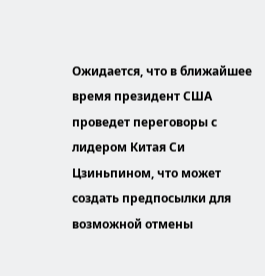Ожидается, что в ближайшее время президент США проведет переговоры с лидером Китая Си Цзиньпином, что может создать предпосылки для возможной отмены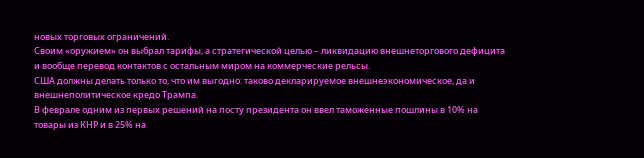новых торговых ограничений.
Своим «оружием» он выбрал тарифы, а стратегической целью – ликвидацию внешнеторгового дефицита и вообще перевод контактов с остальным миром на коммерческие рельсы.
США должны делать только то, что им выгодно: таково декларируемое внешнеэкономическое, да и внешнеполитическое кредо Трампа.
В феврале одним из первых решений на посту президента он ввел таможенные пошлины в 10% на товары из КНР и в 25% на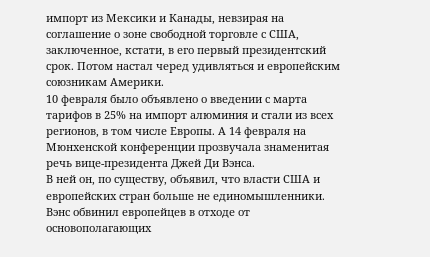импорт из Мексики и Канады, невзирая на соглашение о зоне свободной торговле с США, заключенное, кстати, в его первый президентский срок. Потом настал черед удивляться и европейским союзникам Америки.
10 февраля было объявлено о введении с марта тарифов в 25% на импорт алюминия и стали из всех регионов, в том числе Европы. А 14 февраля на Мюнхенской конференции прозвучала знаменитая речь вице-президента Джей Ди Вэнса.
В ней он, по существу, объявил, что власти США и европейских стран больше не единомышленники.
Вэнс обвинил европейцев в отходе от основополагающих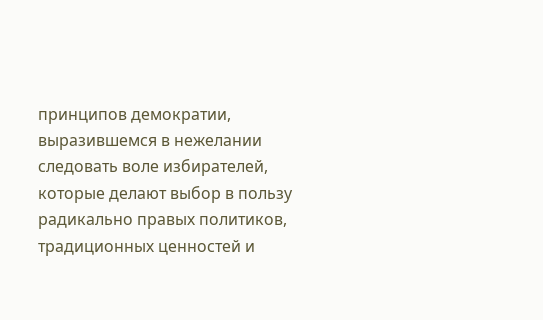принципов демократии, выразившемся в нежелании следовать воле избирателей, которые делают выбор в пользу радикально правых политиков, традиционных ценностей и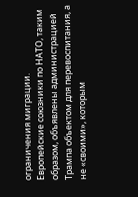ограничения миграции.
Европейские союзники по НАТО, таким образом, объявлены администрацией Трампа объектом для перевоспитания, а не «своими», которым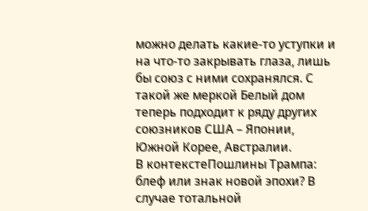можно делать какие-то уступки и на что-то закрывать глаза, лишь бы союз с ними сохранялся. С такой же меркой Белый дом теперь подходит к ряду других союзников США – Японии, Южной Корее, Австралии.
В контекстеПошлины Трампа: блеф или знак новой эпохи? В случае тотальной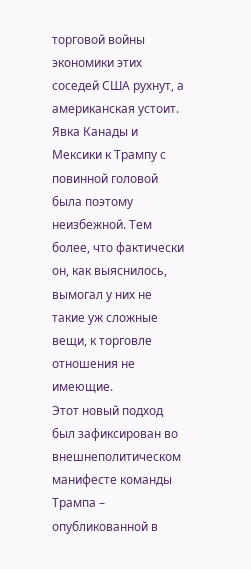торговой войны экономики этих соседей США рухнут, а американская устоит. Явка Канады и Мексики к Трампу с повинной головой была поэтому неизбежной. Тем более, что фактически он, как выяснилось, вымогал у них не такие уж сложные вещи, к торговле отношения не имеющие.
Этот новый подход был зафиксирован во внешнеполитическом манифесте команды Трампа – опубликованной в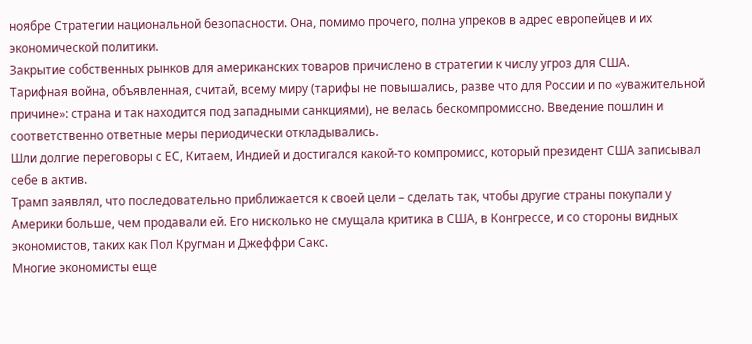ноябре Стратегии национальной безопасности. Она, помимо прочего, полна упреков в адрес европейцев и их экономической политики.
Закрытие собственных рынков для американских товаров причислено в стратегии к числу угроз для США.
Тарифная война, объявленная, считай, всему миру (тарифы не повышались, разве что для России и по «уважительной причине»: страна и так находится под западными санкциями), не велась бескомпромиссно. Введение пошлин и соответственно ответные меры периодически откладывались.
Шли долгие переговоры с ЕС, Китаем, Индией и достигался какой-то компромисс, который президент США записывал себе в актив.
Трамп заявлял, что последовательно приближается к своей цели – сделать так, чтобы другие страны покупали у Америки больше, чем продавали ей. Его нисколько не смущала критика в США, в Конгрессе, и со стороны видных экономистов, таких как Пол Кругман и Джеффри Сакс.
Многие экономисты еще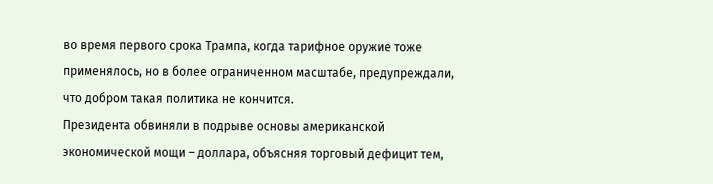во время первого срока Трампа, когда тарифное оружие тоже применялось, но в более ограниченном масштабе, предупреждали, что добром такая политика не кончится.
Президента обвиняли в подрыве основы американской экономической мощи – доллара, объясняя торговый дефицит тем,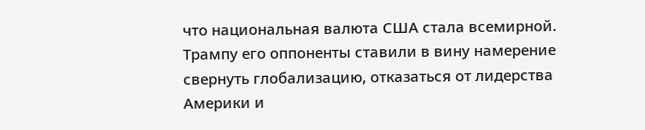что национальная валюта США стала всемирной. Трампу его оппоненты ставили в вину намерение свернуть глобализацию, отказаться от лидерства Америки и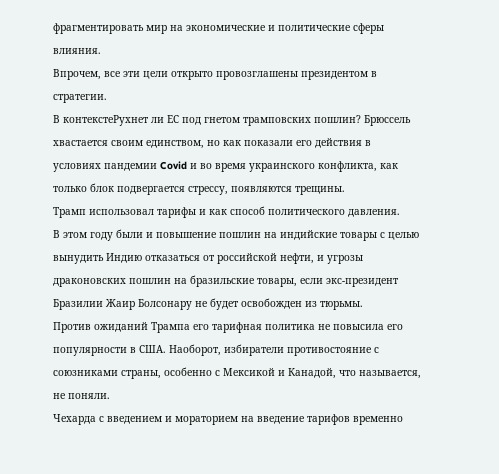фрагментировать мир на экономические и политические сферы влияния.
Впрочем, все эти цели открыто провозглашены президентом в стратегии.
В контекстеРухнет ли ЕС под гнетом трамповских пошлин? Брюссель хвастается своим единством, но как показали его действия в условиях пандемии Covid и во время украинского конфликта, как только блок подвергается стрессу, появляются трещины.
Трамп использовал тарифы и как способ политического давления.
В этом году были и повышение пошлин на индийские товары с целью вынудить Индию отказаться от российской нефти, и угрозы драконовских пошлин на бразильские товары, если экс-президент Бразилии Жаир Болсонару не будет освобожден из тюрьмы.
Против ожиданий Трампа его тарифная политика не повысила его популярности в США. Наоборот, избиратели противостояние с союзниками страны, особенно с Мексикой и Канадой, что называется, не поняли.
Чехарда с введением и мораторием на введение тарифов временно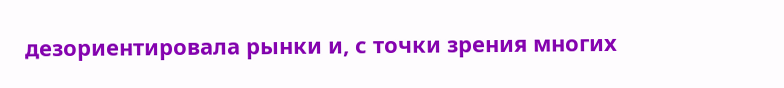дезориентировала рынки и, с точки зрения многих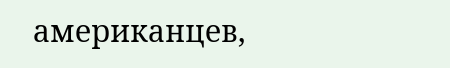американцев,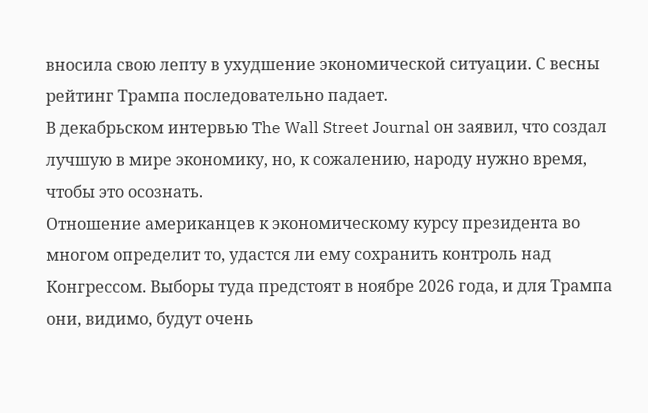вносила свою лепту в ухудшение экономической ситуации. С весны рейтинг Трампа последовательно падает.
В декабрьском интервью The Wall Street Journal он заявил, что создал лучшую в мире экономику, но, к сожалению, народу нужно время, чтобы это осознать.
Отношение американцев к экономическому курсу президента во многом определит то, удастся ли ему сохранить контроль над Конгрессом. Выборы туда предстоят в ноябре 2026 года, и для Трампа они, видимо, будут очень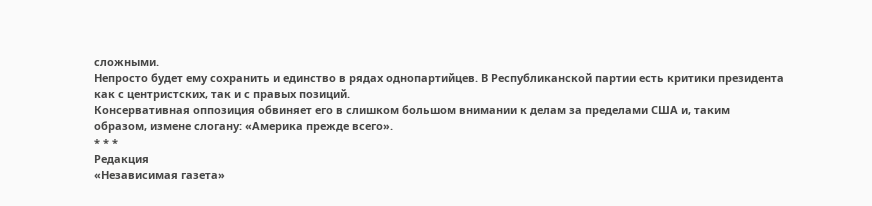сложными.
Непросто будет ему сохранить и единство в рядах однопартийцев. В Республиканской партии есть критики президента как с центристских, так и с правых позиций.
Консервативная оппозиция обвиняет его в слишком большом внимании к делам за пределами США и, таким образом, измене слогану: «Америка прежде всего».
* * *
Редакция
«Независимая газета»